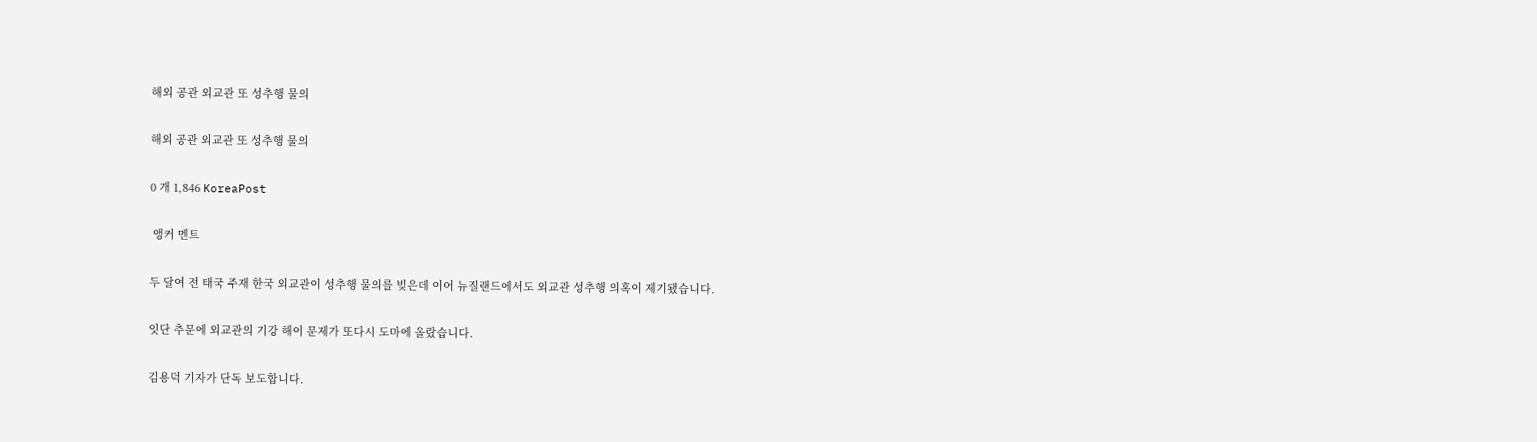해외 공관 외교관 또 성추행 물의

해외 공관 외교관 또 성추행 물의

0 개 1,846 KoreaPost

 앵커 멘트

두 달여 전 태국 주재 한국 외교관이 성추행 물의를 빚은데 이어 뉴질랜드에서도 외교관 성추행 의혹이 제기됐습니다.

잇단 추문에 외교관의 기강 해이 문제가 또다시 도마에 올랐습니다.

김용덕 기자가 단독 보도합니다.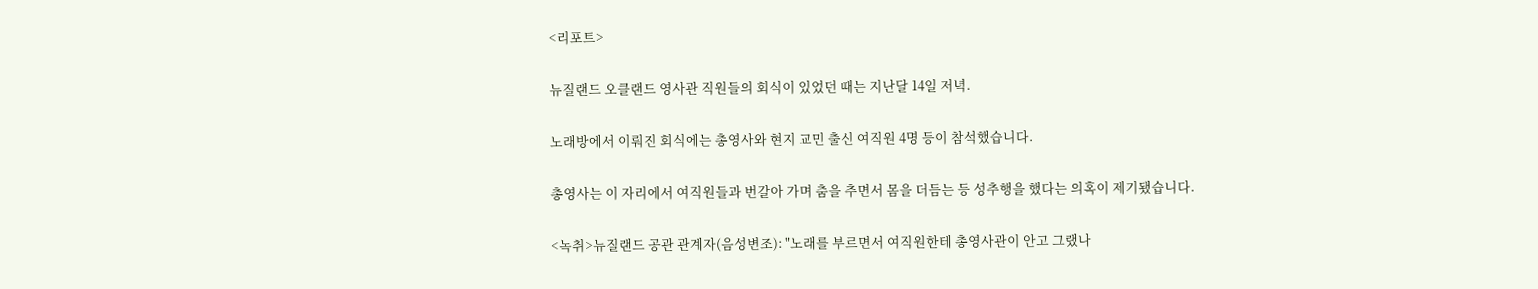<리포트>

뉴질랜드 오클랜드 영사관 직원들의 회식이 있었던 때는 지난달 14일 저녁.

노래방에서 이뤄진 회식에는 총영사와 현지 교민 출신 여직원 4명 등이 참석했습니다.

총영사는 이 자리에서 여직원들과 번갈아 가며 춤을 추면서 몸을 더듬는 등 성추행을 했다는 의혹이 제기됐습니다.

<녹취>뉴질랜드 공관 관계자(음성변조): "노래를 부르면서 여직원한테 총영사관이 안고 그랬나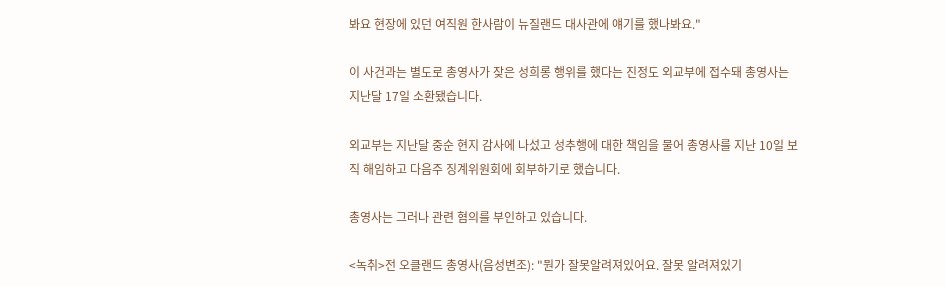봐요 현장에 있던 여직원 한사람이 뉴질랜드 대사관에 얘기를 했나봐요."

이 사건과는 별도로 총영사가 잦은 성희롱 행위를 했다는 진정도 외교부에 접수돼 총영사는 지난달 17일 소환됐습니다.

외교부는 지난달 중순 현지 감사에 나섰고 성추행에 대한 책임을 물어 총영사를 지난 10일 보직 해임하고 다음주 징계위원회에 회부하기로 했습니다.

총영사는 그러나 관련 혐의를 부인하고 있습니다.

<녹취>전 오클랜드 총영사(음성변조): "뭔가 잘못알려져있어요. 잘못 알려져있기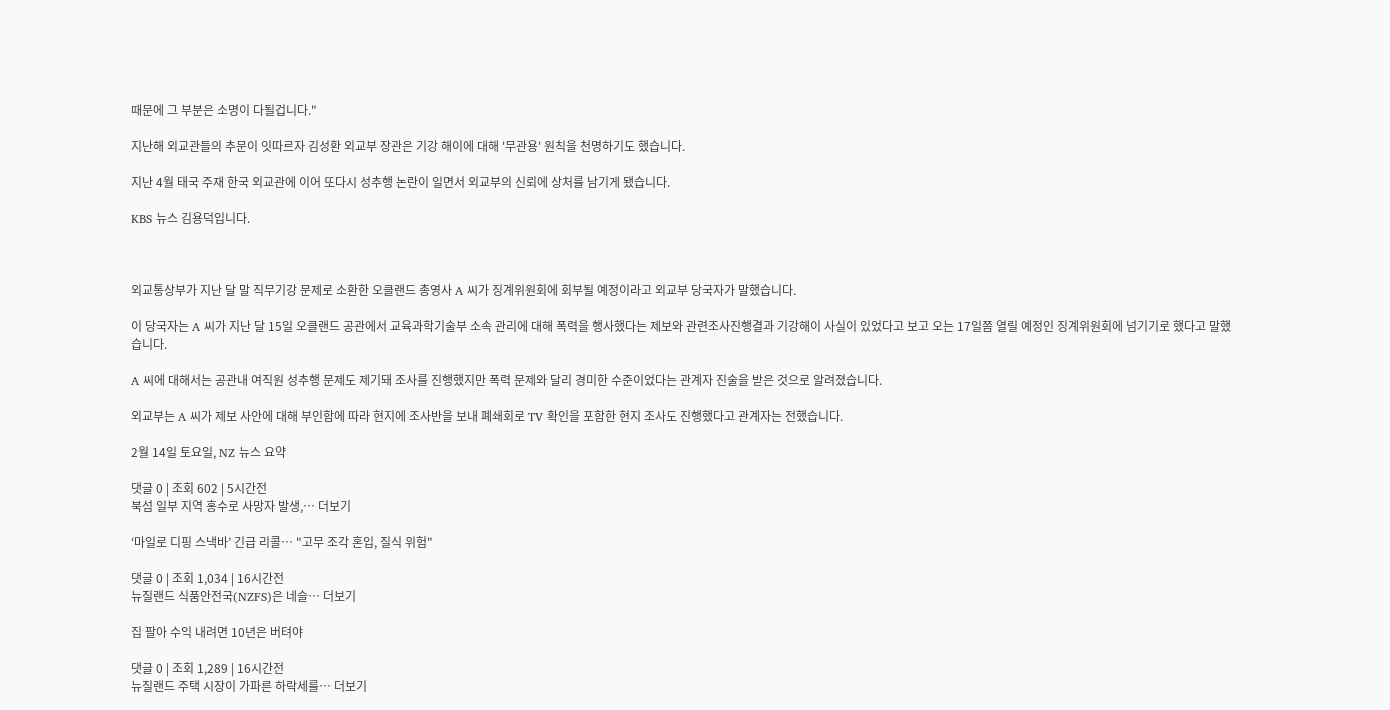때문에 그 부분은 소명이 다될겁니다."

지난해 외교관들의 추문이 잇따르자 김성환 외교부 장관은 기강 해이에 대해 '무관용' 원칙을 천명하기도 했습니다.

지난 4월 태국 주재 한국 외교관에 이어 또다시 성추행 논란이 일면서 외교부의 신뢰에 상처를 남기게 됐습니다.

KBS 뉴스 김용덕입니다.



외교통상부가 지난 달 말 직무기강 문제로 소환한 오클랜드 총영사 A 씨가 징계위원회에 회부될 예정이라고 외교부 당국자가 말했습니다.

이 당국자는 A 씨가 지난 달 15일 오클랜드 공관에서 교육과학기술부 소속 관리에 대해 폭력을 행사했다는 제보와 관련조사진행결과 기강해이 사실이 있었다고 보고 오는 17일쯤 열릴 예정인 징계위원회에 넘기기로 했다고 말했습니다.

A 씨에 대해서는 공관내 여직원 성추행 문제도 제기돼 조사를 진행했지만 폭력 문제와 달리 경미한 수준이었다는 관계자 진술을 받은 것으로 알려졌습니다.

외교부는 A 씨가 제보 사안에 대해 부인함에 따라 현지에 조사반을 보내 폐쇄회로 TV 확인을 포함한 현지 조사도 진행했다고 관계자는 전했습니다.

2월 14일 토요일, NZ 뉴스 요약

댓글 0 | 조회 602 | 5시간전
북섬 일부 지역 홍수로 사망자 발생,… 더보기

‘마일로 디핑 스낵바’ 긴급 리콜… "고무 조각 혼입, 질식 위험"

댓글 0 | 조회 1,034 | 16시간전
뉴질랜드 식품안전국(NZFS)은 네슬… 더보기

집 팔아 수익 내려면 10년은 버텨야

댓글 0 | 조회 1,289 | 16시간전
뉴질랜드 주택 시장이 가파른 하락세를… 더보기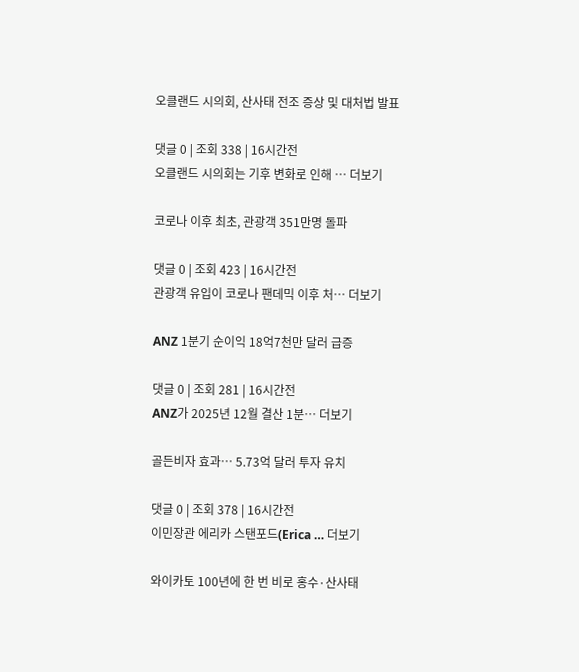오클랜드 시의회, 산사태 전조 증상 및 대처법 발표

댓글 0 | 조회 338 | 16시간전
오클랜드 시의회는 기후 변화로 인해 … 더보기

코로나 이후 최초, 관광객 351만명 돌파

댓글 0 | 조회 423 | 16시간전
관광객 유입이 코로나 팬데믹 이후 처… 더보기

ANZ 1분기 순이익 18억7천만 달러 급증

댓글 0 | 조회 281 | 16시간전
ANZ가 2025년 12월 결산 1분… 더보기

골든비자 효과… 5.73억 달러 투자 유치

댓글 0 | 조회 378 | 16시간전
이민장관 에리카 스탠포드(Erica … 더보기

와이카토 100년에 한 번 비로 홍수·산사태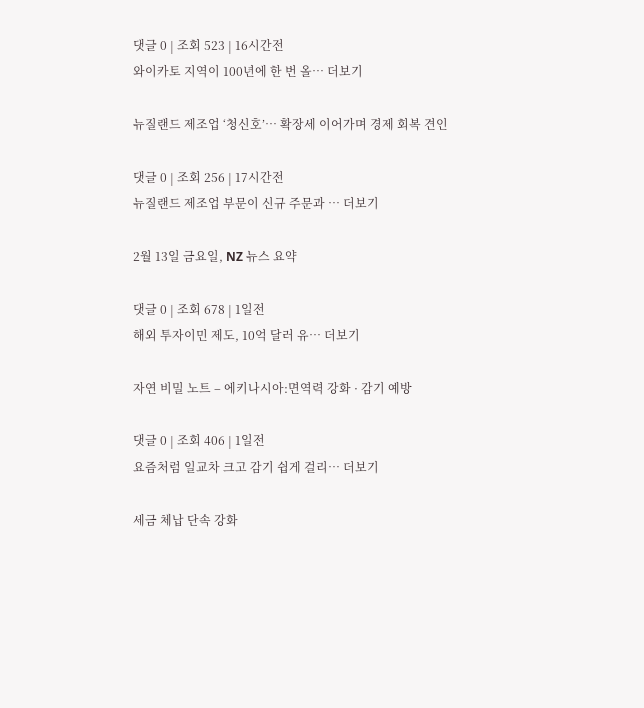댓글 0 | 조회 523 | 16시간전
와이카토 지역이 100년에 한 번 올… 더보기

뉴질랜드 제조업 ‘청신호’… 확장세 이어가며 경제 회복 견인

댓글 0 | 조회 256 | 17시간전
뉴질랜드 제조업 부문이 신규 주문과 … 더보기

2월 13일 금요일, NZ 뉴스 요약

댓글 0 | 조회 678 | 1일전
해외 투자이민 제도, 10억 달러 유… 더보기

자연 비밀 노트 – 에키나시아:면역력 강화 · 감기 예방

댓글 0 | 조회 406 | 1일전
요즘처럼 일교차 크고 감기 쉽게 걸리… 더보기

세금 체납 단속 강화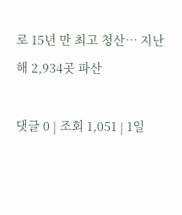로 15년 만 최고 청산… 지난해 2,934곳 파산

댓글 0 | 조회 1,051 | 1일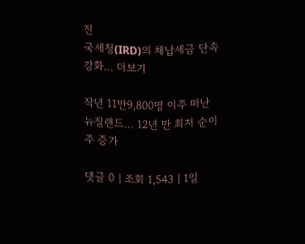전
국세청(IRD)의 체납세금 단속 강화… 더보기

작년 11만9,800명 이주 떠난 뉴질랜드… 12년 만 최저 순이주 증가

댓글 0 | 조회 1,543 | 1일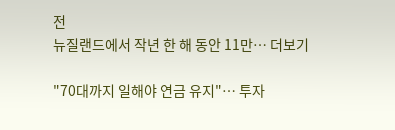전
뉴질랜드에서 작년 한 해 동안 11만… 더보기

"70대까지 일해야 연금 유지"… 투자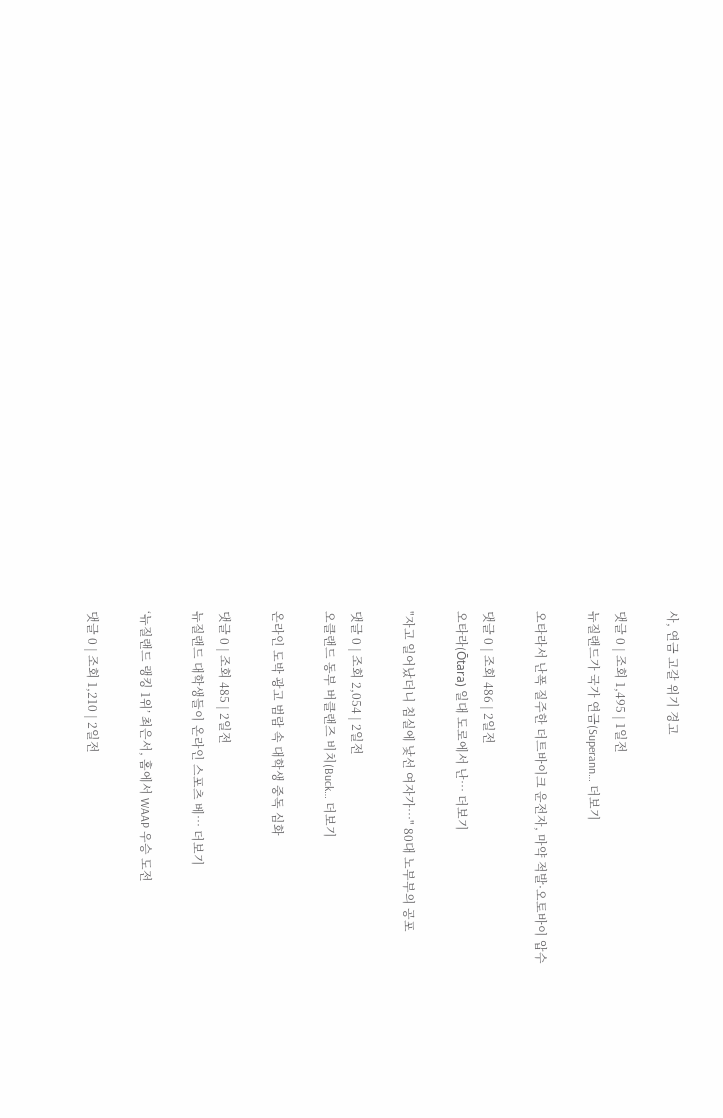사, 연금 고갈 위기 경고

댓글 0 | 조회 1,495 | 1일전
뉴질랜드가 국가 연금(Superann… 더보기

오타라서 난폭 질주한 더트바이크 운전자, 마약 적발·오토바이 압수

댓글 0 | 조회 486 | 2일전
오타라(Ōtara) 일대 도로에서 난… 더보기

"자고 일어났더니 침실에 낯선 여자가…" 80대 노부부의 공포

댓글 0 | 조회 2,054 | 2일전
오클랜드 동부 버클랜즈 비치(Buck… 더보기

온라인 도박 광고 범람 속 대학생 중독 심화

댓글 0 | 조회 485 | 2일전
뉴질랜드 대학생들이 온라인 스포츠 베… 더보기

‘뉴질랜드 랭킹 1위’ 최은서, 홈에서 WAAP 우승 도전

댓글 0 | 조회 1,210 | 2일전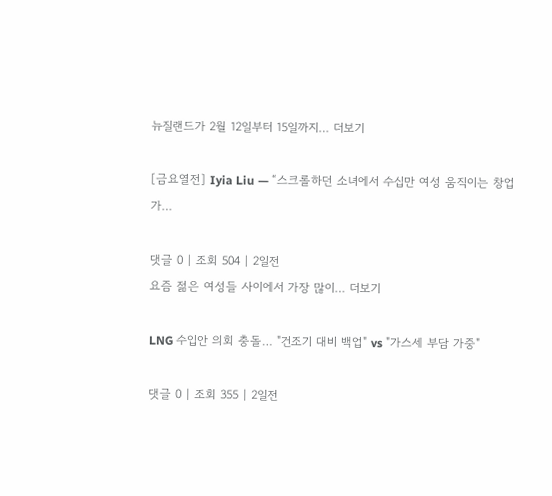뉴질랜드가 2월 12일부터 15일까지… 더보기

[금요열전] Iyia Liu — “스크롤하던 소녀에서 수십만 여성 움직이는 창업가…

댓글 0 | 조회 504 | 2일전
요즘 젊은 여성들 사이에서 가장 많이… 더보기

LNG 수입안 의회 충돌… "건조기 대비 백업" vs "가스세 부담 가중"

댓글 0 | 조회 355 | 2일전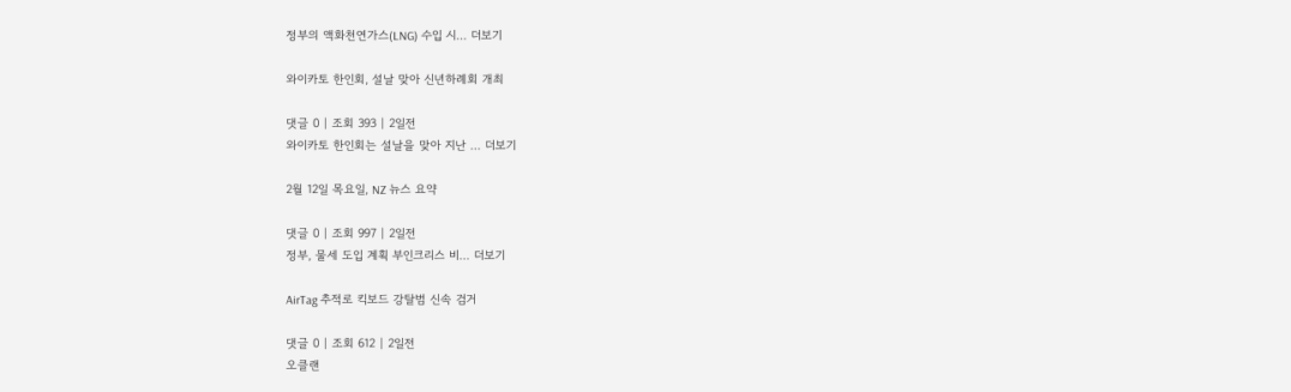정부의 액화천연가스(LNG) 수입 시… 더보기

와이카토 한인회, 설날 맞아 신년하례회 개최

댓글 0 | 조회 393 | 2일전
와이카토 한인회는 설날을 맞아 지난 … 더보기

2월 12일 목요일, NZ 뉴스 요약

댓글 0 | 조회 997 | 2일전
정부, 물세 도입 계획 부인크리스 비… 더보기

AirTag 추적로 킥보드 강탈범 신속 검거

댓글 0 | 조회 612 | 2일전
오클랜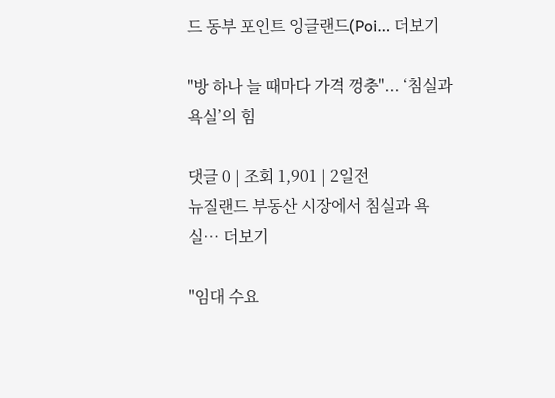드 동부 포인트 잉글랜드(Poi… 더보기

"방 하나 늘 때마다 가격 껑충"... ‘침실과 욕실’의 힘

댓글 0 | 조회 1,901 | 2일전
뉴질랜드 부동산 시장에서 침실과 욕실… 더보기

"임대 수요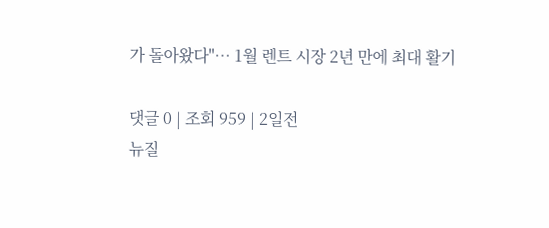가 돌아왔다"… 1월 렌트 시장 2년 만에 최대 활기

댓글 0 | 조회 959 | 2일전
뉴질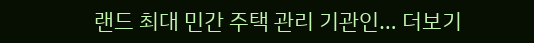랜드 최대 민간 주택 관리 기관인… 더보기